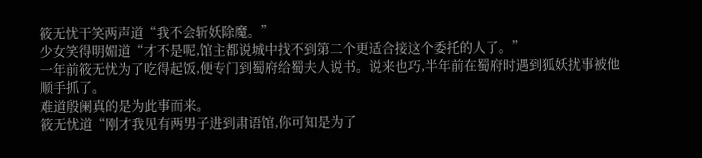筱无忧干笑两声道“我不会斩妖除魔。”
少女笑得明媚道“才不是呢,馆主都说城中找不到第二个更适合接这个委托的人了。”
一年前筱无忧为了吃得起饭,便专门到蜀府给蜀夫人说书。说来也巧,半年前在蜀府时遇到狐妖扰事被他顺手抓了。
难道殷阑真的是为此事而来。
筱无忧道“刚才我见有两男子进到肃语馆,你可知是为了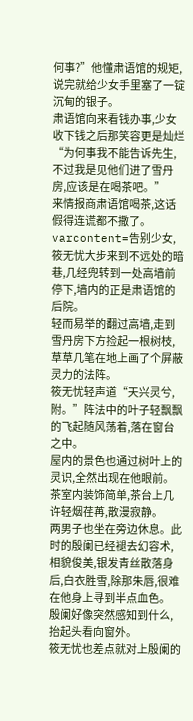何事?”他懂肃语馆的规矩,说完就给少女手里塞了一锭沉甸的银子。
肃语馆向来看钱办事,少女收下钱之后那笑容更是灿烂“为何事我不能告诉先生,不过我是见他们进了雪丹房,应该是在喝茶吧。”
来情报商肃语馆喝茶,这话假得连谎都不撒了。
varcontent=告别少女,筱无忧大步来到不远处的暗巷,几经兜转到一处高墙前停下,墙内的正是肃语馆的后院。
轻而易举的翻过高墙,走到雪丹房下方捡起一根树枝,草草几笔在地上画了个屏蔽灵力的法阵。
筱无忧轻声道“天兴灵兮,附。”阵法中的叶子轻飘飘的飞起随风荡着,落在窗台之中。
屋内的景色也通过树叶上的灵识,全然出现在他眼前。
茶室内装饰简单,茶台上几许轻烟荏苒,散漫寂静。
两男子也坐在旁边休息。此时的殷阑已经褪去幻容术,相貌俊美,银发青丝散落身后,白衣胜雪,除那朱唇,很难在他身上寻到半点血色。
殷阑好像突然感知到什么,抬起头看向窗外。
筱无忧也差点就对上殷阑的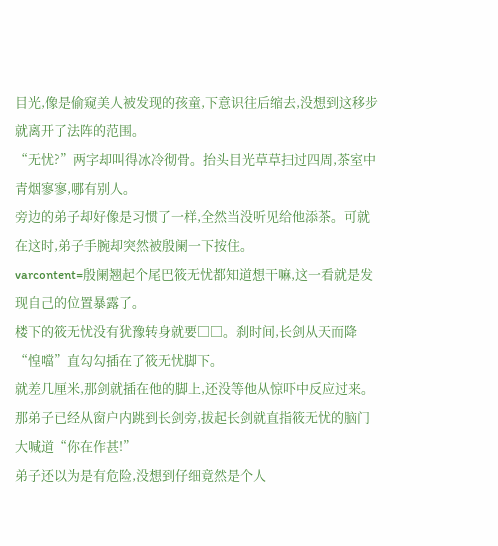目光,像是偷窥美人被发现的孩童,下意识往后缩去,没想到这移步就离开了法阵的范围。
“无忧?”两字却叫得冰冷彻骨。抬头目光草草扫过四周,茶室中青烟寥寥,哪有别人。
旁边的弟子却好像是习惯了一样,全然当没听见给他添茶。可就在这时,弟子手腕却突然被殷阑一下按住。
varcontent=殷阑翘起个尾巴筱无忧都知道想干嘛,这一看就是发现自己的位置暴露了。
楼下的筱无忧没有犹豫转身就要□□。刹时间,长剑从天而降“惶噹”直勾勾插在了筱无忧脚下。
就差几厘米,那剑就插在他的脚上,还没等他从惊吓中反应过来。
那弟子已经从窗户内跳到长剑旁,拔起长剑就直指筱无忧的脑门大喊道“你在作甚!”
弟子还以为是有危险,没想到仔细竟然是个人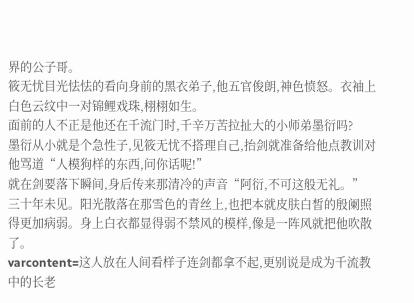界的公子哥。
筱无忧目光怯怯的看向身前的黑衣弟子,他五官俊朗,神色愤怒。衣袖上白色云纹中一对锦鲤戏珠,栩栩如生。
面前的人不正是他还在千流门时,千辛万苦拉扯大的小师弟墨衍吗?
墨衍从小就是个急性子,见筱无忧不搭理自己,抬剑就准备给他点教训对他骂道“人模狗样的东西,问你话呢!”
就在剑要落下瞬间,身后传来那清冷的声音“阿衍,不可这般无礼。”
三十年未见。阳光散落在那雪色的青丝上,也把本就皮肤白皙的殷阑照得更加病弱。身上白衣都显得弱不禁风的模样,像是一阵风就把他吹散了。
varcontent=这人放在人间看样子连剑都拿不起,更别说是成为千流教中的长老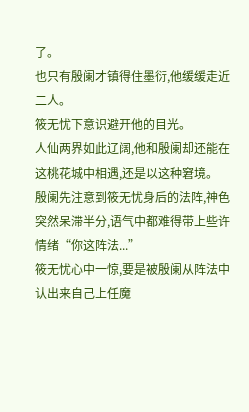了。
也只有殷阑才镇得住墨衍,他缓缓走近二人。
筱无忧下意识避开他的目光。
人仙两界如此辽阔,他和殷阑却还能在这桃花城中相遇,还是以这种窘境。
殷阑先注意到筱无忧身后的法阵,神色突然呆滞半分,语气中都难得带上些许情绪“你这阵法...”
筱无忧心中一惊,要是被殷阑从阵法中认出来自己上任魔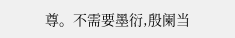尊。不需要墨衍,殷阑当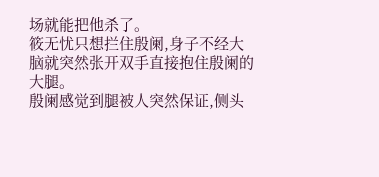场就能把他杀了。
筱无忧只想拦住殷阑,身子不经大脑就突然张开双手直接抱住殷阑的大腿。
殷阑感觉到腿被人突然保证,侧头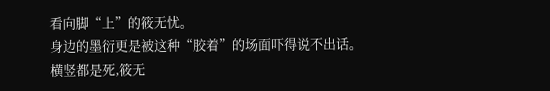看向脚“上”的筱无忧。
身边的墨衍更是被这种“胶着”的场面吓得说不出话。
横竖都是死,筱无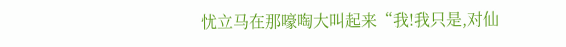忧立马在那嚎啕大叫起来“我!我只是,对仙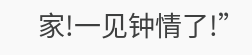家!一见钟情了!”